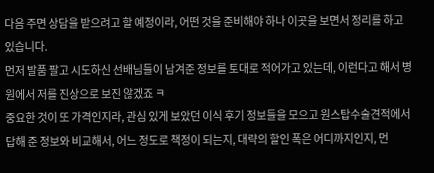다음 주면 상담을 받으려고 할 예정이라, 어떤 것을 준비해야 하나 이곳을 보면서 정리를 하고 있습니다.
먼저 발품 팔고 시도하신 선배님들이 남겨준 정보를 토대로 적어가고 있는데, 이런다고 해서 병원에서 저를 진상으로 보진 않겠죠 ㅋ
중요한 것이 또 가격인지라, 관심 있게 보았던 이식 후기 정보들을 모으고 원스탑수술견적에서 답해 준 정보와 비교해서, 어느 정도로 책정이 되는지, 대략의 할인 폭은 어디까지인지, 먼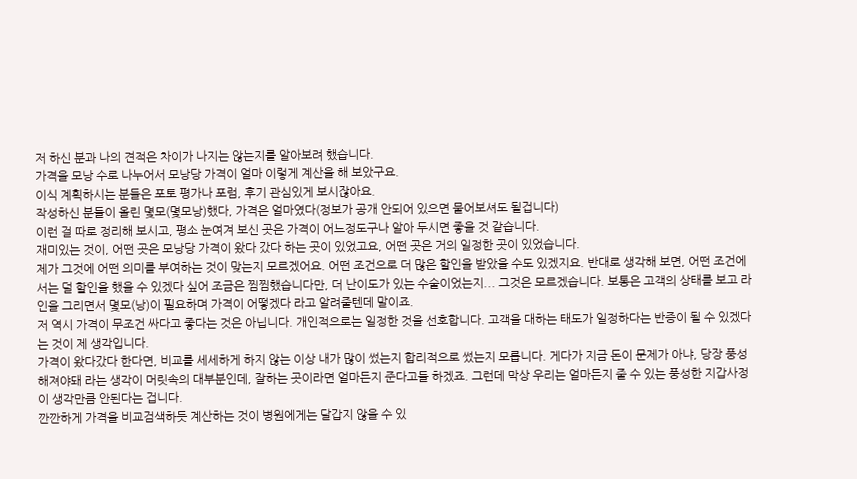저 하신 분과 나의 견적은 차이가 나지는 않는지를 알아보려 했습니다.
가격을 모낭 수로 나누어서 모낭당 가격이 얼마 이렇게 계산을 해 보았구요.
이식 계획하시는 분들은 포토 평가나 포럼, 후기 관심있게 보시잖아요.
작성하신 분들이 올린 몇모(몇모낭)했다, 가격은 얼마였다(정보가 공개 안되어 있으면 물어보셔도 될겁니다)
이런 걸 따로 정리해 보시고, 평소 눈여겨 보신 곳은 가격이 어느정도구나 알아 두시면 좋을 것 같습니다.
재미있는 것이, 어떤 곳은 모낭당 가격이 왔다 갔다 하는 곳이 있었고요, 어떤 곳은 거의 일정한 곳이 있었습니다.
제가 그것에 어떤 의미를 부여하는 것이 맞는지 모르겠어요. 어떤 조건으로 더 많은 할인을 받았을 수도 있겠지요. 반대로 생각해 보면, 어떤 조건에서는 덜 할인을 했을 수 있겠다 싶어 조금은 찜찜했습니다만, 더 난이도가 있는 수술이었는지... 그것은 모르겠습니다. 보통은 고객의 상태를 보고 라인을 그리면서 몇모(낭)이 필요하며 가격이 어떻겠다 라고 알려줄텐데 말이죠.
저 역시 가격이 무조건 싸다고 좋다는 것은 아닙니다. 개인적으로는 일정한 것을 선호합니다. 고객을 대하는 태도가 일정하다는 반증이 될 수 있겠다는 것이 제 생각입니다.
가격이 왔다갔다 한다면, 비교를 세세하게 하지 않는 이상 내가 많이 썼는지 합리적으로 썼는지 모릅니다. 게다가 지금 돈이 문제가 아냐, 당장 풍성해져야돼 라는 생각이 머릿속의 대부분인데, 잘하는 곳이라면 얼마든지 준다고들 하겠죠. 그런데 막상 우리는 얼마든지 줄 수 있는 풍성한 지갑사정이 생각만큼 안된다는 겁니다.
깐깐하게 가격을 비교검색하듯 계산하는 것이 병원에게는 달갑지 않을 수 있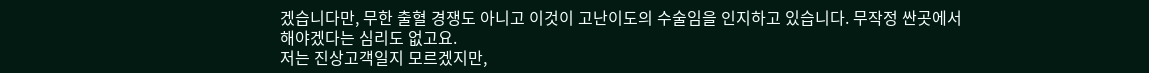겠습니다만, 무한 출혈 경쟁도 아니고 이것이 고난이도의 수술임을 인지하고 있습니다. 무작정 싼곳에서 해야겠다는 심리도 없고요.
저는 진상고객일지 모르겠지만,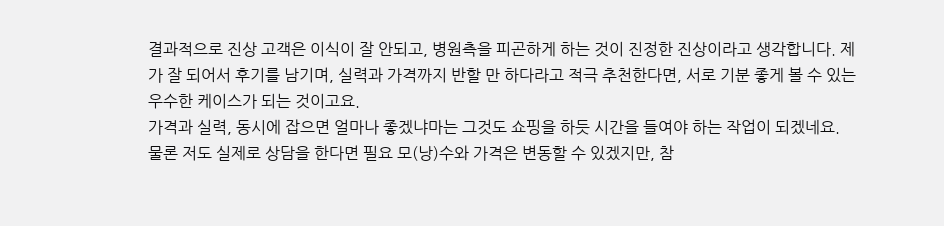결과적으로 진상 고객은 이식이 잘 안되고, 병원측을 피곤하게 하는 것이 진정한 진상이라고 생각합니다. 제가 잘 되어서 후기를 남기며, 실력과 가격까지 반할 만 하다라고 적극 추천한다면, 서로 기분 좋게 볼 수 있는 우수한 케이스가 되는 것이고요.
가격과 실력, 동시에 잡으면 얼마나 좋겠냐마는 그것도 쇼핑을 하듯 시간을 들여야 하는 작업이 되겠네요.
물론 저도 실제로 상담을 한다면 필요 모(낭)수와 가격은 변동할 수 있겠지만, 참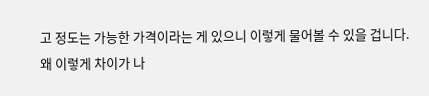고 정도는 가능한 가격이라는 게 있으니 이렇게 물어볼 수 있을 겁니다.
왜 이렇게 차이가 나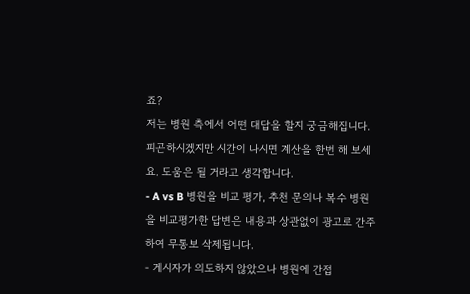죠?
저는 병원 측에서 어떤 대답을 할지 궁금해집니다.
피곤하시겠지만 시간이 나시면 계산을 한번 해 보세요. 도움은 될 거라고 생각합니다.
- A vs B 병원을 비교 평가, 추천 문의나 복수 병원을 비교평가한 답변은 내용과 상관없이 광고로 간주하여 무통보 삭제됩니다.
- 게시자가 의도하지 않았으나 병원에 간접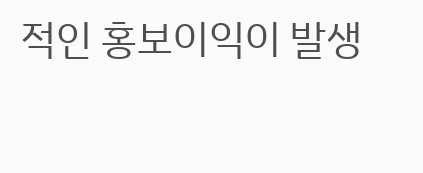적인 홍보이익이 발생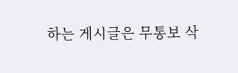하는 게시글은 무통보 삭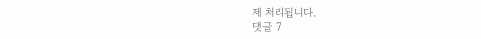제 처리됩니다.
댓글 7